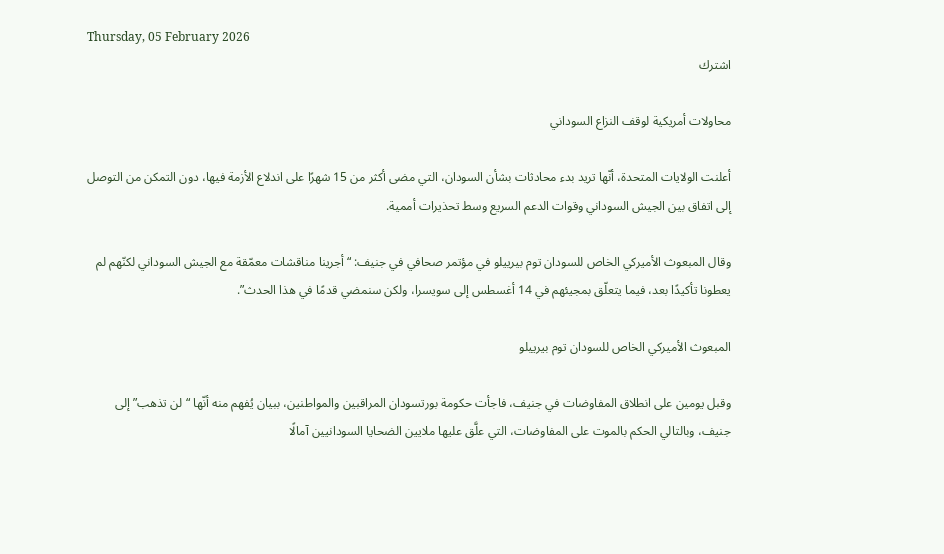Thursday, 05 February 2026
اشترك

محاولات أمريكية لوقف النزاع السوداني

أعلنت الولايات المتحدة، أنّها تريد بدء محادثات بشأن السودان، التي مضى أكثر من 15 شهرًا على اندلاع الأزمة فيها، دون التمكن من التوصل إلى اتفاق بين الجيش السوداني وقوات الدعم السريع وسط تحذيرات أممية.

وقال المبعوث الأميركي الخاص للسودان توم بيرييلو في مؤتمر صحافي في جنيف: “أجرينا مناقشات معمّقة مع الجيش السوداني لكنّهم لم يعطونا تأكيدًا بعد، فيما يتعلّق بمجيئهم في 14 أغسطس إلى سويسرا، ولكن سنمضي قدمًا في هذا الحدث”.

المبعوث الأميركي الخاص للسودان توم بيرييلو

وقبل يومين على انطلاق المفاوضات في جنيف، فاجأت حكومة بورتسودان المراقبين والمواطنين، ببيان يُفهم منه أنّها “لن تذهب” إلى جنيف، وبالتالي الحكم بالموت على المفاوضات، التي علَّق عليها ملايين الضحايا السودانيين آمالًا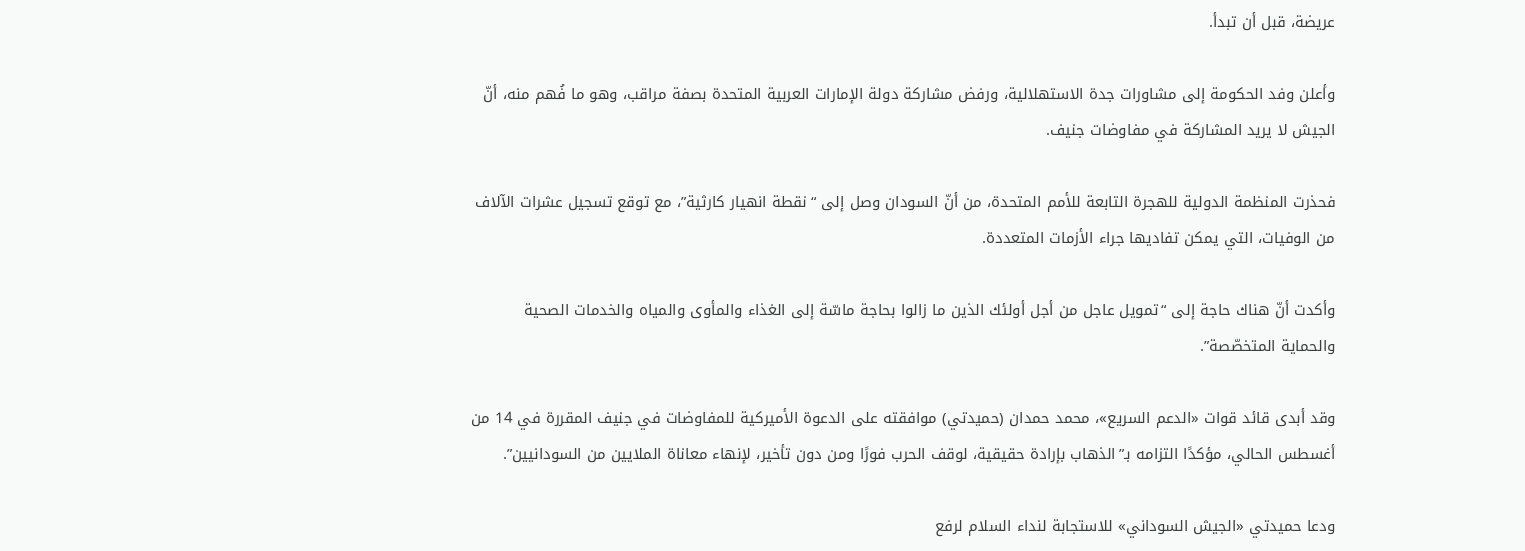عريضة، قبل أن تبدأ.

وأعلن وفد الحكومة إلى مشاورات جدة الاستهلالية، ورفض مشاركة دولة الإمارات العربية المتحدة بصفة مراقب، وهو ما فُهم منه، أنّ الجيش لا يريد المشاركة في مفاوضات جنيف.

فحذرت المنظمة الدولية للهجرة التابعة للأمم المتحدة، من أنّ السودان وصل إلى “نقطة انهيار كارثية”، مع توقع تسجيل عشرات الآلاف من الوفيات، التي يمكن تفاديها جراء الأزمات المتعددة.

وأكدت أنّ هناك حاجة إلى “تمويل عاجل من أجل أولئك الذين ما زالوا بحاجة ماسّة إلى الغذاء والمأوى والمياه والخدمات الصحية والحماية المتخصّصة”.

وقد أبدى قائد قوات «الدعم السريع»، محمد حمدان (حميدتي) موافقته على الدعوة الأميركية للمفاوضات في جنيف المقررة في 14 من أغسطس الحالي، مؤكدًا التزامه بـ”الذهاب بإرادة حقيقية، لوقف الحرب فورًا ومن دون تأخير، لإنهاء معاناة الملايين من السودانيين”.

ودعا حميدتي «الجيش السوداني» للاستجابة لنداء السلام لرفع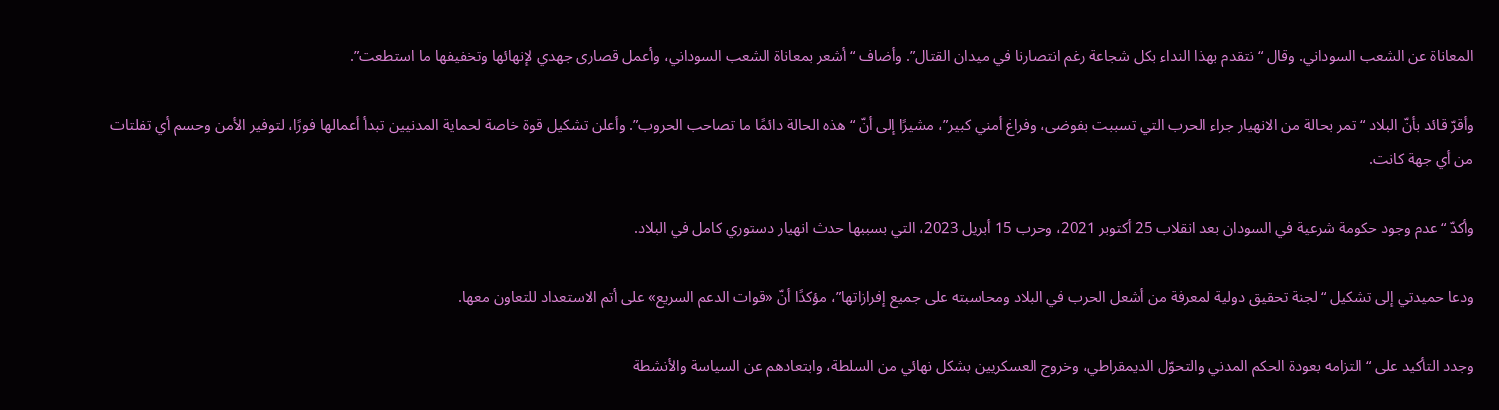المعاناة عن الشعب السوداني. وقال “نتقدم بهذا النداء بكل شجاعة رغم انتصارنا في ميدان القتال”. وأضاف “أشعر بمعاناة الشعب السوداني، وأعمل قصارى جهدي لإنهائها وتخفيفها ما استطعت”.

وأقرّ قائد بأنّ البلاد “تمر بحالة من الانهيار جراء الحرب التي تسببت بفوضى، وفراغ أمني كبير”، مشيرًا إلى أنّ “هذه الحالة دائمًا ما تصاحب الحروب”. وأعلن تشكيل قوة خاصة لحماية المدنيين تبدأ أعمالها فورًا، لتوفير الأمن وحسم أي تفلتات من أي جهة كانت.

وأكدّ “عدم وجود حكومة شرعية في السودان بعد انقلاب 25 أكتوبر 2021، وحرب 15 أبريل 2023، التي بسببها حدث انهيار دستوري كامل في البلاد.

ودعا حميدتي إلى تشكيل “لجنة تحقيق دولية لمعرفة من أشعل الحرب في البلاد ومحاسبته على جميع إفرازاتها”، مؤكدًا أنّ «قوات الدعم السريع» على أتم الاستعداد للتعاون معها.

وجدد التأكيد على “التزامه بعودة الحكم المدني والتحوّل الديمقراطي، وخروج العسكريين بشكل نهائي من السلطة، وابتعادهم عن السياسة والأنشطة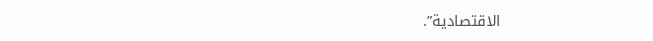الاقتصادية”.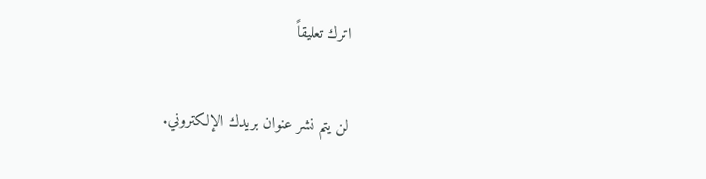اترك تعليقاً

لن يتم نشر عنوان بريدك الإلكتروني.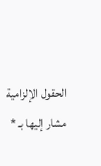الحقول الإلزامية مشار إليها بـ *